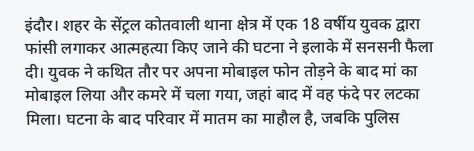इंदौर। शहर के सेंट्रल कोतवाली थाना क्षेत्र में एक 18 वर्षीय युवक द्वारा फांसी लगाकर आत्महत्या किए जाने की घटना ने इलाके में सनसनी फैला दी। युवक ने कथित तौर पर अपना मोबाइल फोन तोड़ने के बाद मां का मोबाइल लिया और कमरे में चला गया, जहां बाद में वह फंदे पर लटका मिला। घटना के बाद परिवार में मातम का माहौल है, जबकि पुलिस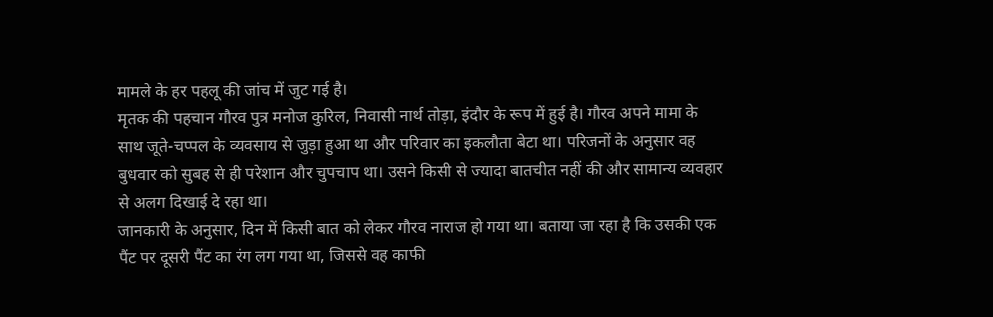मामले के हर पहलू की जांच में जुट गई है।
मृतक की पहचान गौरव पुत्र मनोज कुरिल, निवासी नार्थ तोड़ा, इंदौर के रूप में हुई है। गौरव अपने मामा के साथ जूते-चप्पल के व्यवसाय से जुड़ा हुआ था और परिवार का इकलौता बेटा था। परिजनों के अनुसार वह बुधवार को सुबह से ही परेशान और चुपचाप था। उसने किसी से ज्यादा बातचीत नहीं की और सामान्य व्यवहार से अलग दिखाई दे रहा था।
जानकारी के अनुसार, दिन में किसी बात को लेकर गौरव नाराज हो गया था। बताया जा रहा है कि उसकी एक पैंट पर दूसरी पैंट का रंग लग गया था, जिससे वह काफी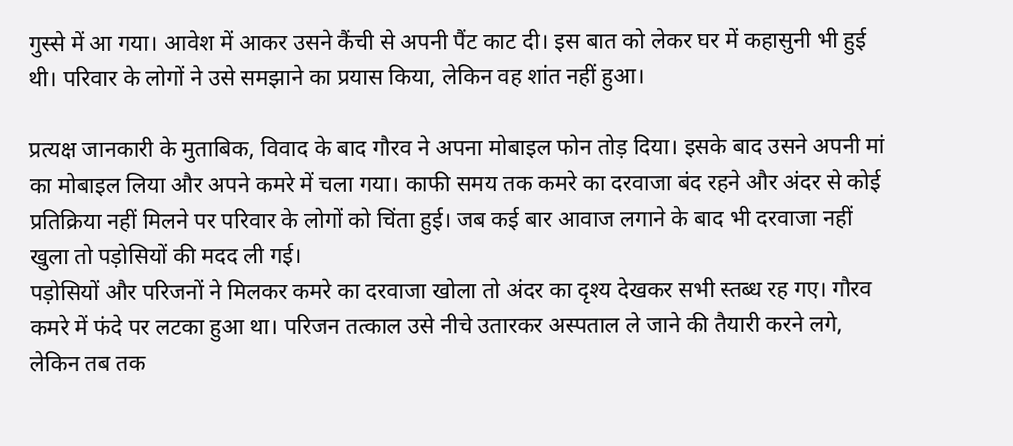गुस्से में आ गया। आवेश में आकर उसने कैंची से अपनी पैंट काट दी। इस बात को लेकर घर में कहासुनी भी हुई थी। परिवार के लोगों ने उसे समझाने का प्रयास किया, लेकिन वह शांत नहीं हुआ।

प्रत्यक्ष जानकारी के मुताबिक, विवाद के बाद गौरव ने अपना मोबाइल फोन तोड़ दिया। इसके बाद उसने अपनी मां का मोबाइल लिया और अपने कमरे में चला गया। काफी समय तक कमरे का दरवाजा बंद रहने और अंदर से कोई प्रतिक्रिया नहीं मिलने पर परिवार के लोगों को चिंता हुई। जब कई बार आवाज लगाने के बाद भी दरवाजा नहीं खुला तो पड़ोसियों की मदद ली गई।
पड़ोसियों और परिजनों ने मिलकर कमरे का दरवाजा खोला तो अंदर का दृश्य देखकर सभी स्तब्ध रह गए। गौरव कमरे में फंदे पर लटका हुआ था। परिजन तत्काल उसे नीचे उतारकर अस्पताल ले जाने की तैयारी करने लगे, लेकिन तब तक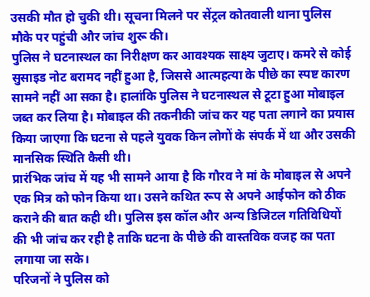उसकी मौत हो चुकी थी। सूचना मिलने पर सेंट्रल कोतवाली थाना पुलिस मौके पर पहुंची और जांच शुरू की।
पुलिस ने घटनास्थल का निरीक्षण कर आवश्यक साक्ष्य जुटाए। कमरे से कोई सुसाइड नोट बरामद नहीं हुआ है, जिससे आत्महत्या के पीछे का स्पष्ट कारण सामने नहीं आ सका है। हालांकि पुलिस ने घटनास्थल से टूटा हुआ मोबाइल जब्त कर लिया है। मोबाइल की तकनीकी जांच कर यह पता लगाने का प्रयास किया जाएगा कि घटना से पहले युवक किन लोगों के संपर्क में था और उसकी मानसिक स्थिति कैसी थी।
प्रारंभिक जांच में यह भी सामने आया है कि गौरव ने मां के मोबाइल से अपने एक मित्र को फोन किया था। उसने कथित रूप से अपने आईफोन को ठीक कराने की बात कही थी। पुलिस इस कॉल और अन्य डिजिटल गतिविधियों की भी जांच कर रही है ताकि घटना के पीछे की वास्तविक वजह का पता लगाया जा सके।
परिजनों ने पुलिस को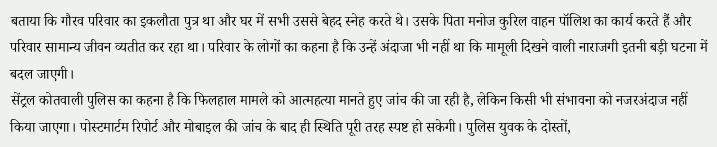बताया कि गौरव परिवार का इकलौता पुत्र था और घर में सभी उससे बेहद स्नेह करते थे। उसके पिता मनोज कुरिल वाहन पॉलिश का कार्य करते हैं और परिवार सामान्य जीवन व्यतीत कर रहा था। परिवार के लोगों का कहना है कि उन्हें अंदाजा भी नहीं था कि मामूली दिखने वाली नाराजगी इतनी बड़ी घटना में बदल जाएगी।
सेंट्रल कोतवाली पुलिस का कहना है कि फिलहाल मामले को आत्महत्या मानते हुए जांच की जा रही है, लेकिन किसी भी संभावना को नजरअंदाज नहीं किया जाएगा। पोस्टमार्टम रिपोर्ट और मोबाइल की जांच के बाद ही स्थिति पूरी तरह स्पष्ट हो सकेगी। पुलिस युवक के दोस्तों,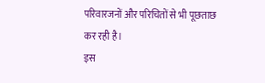परिवारजनों और परिचितों से भी पूछताछ कर रही है।
इस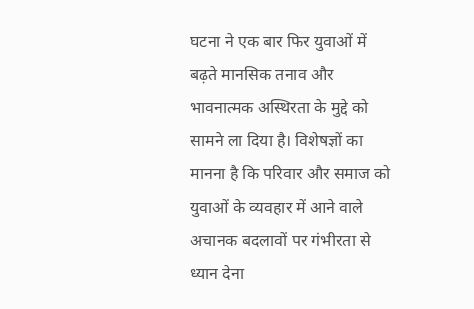घटना ने एक बार फिर युवाओं में बढ़ते मानसिक तनाव और भावनात्मक अस्थिरता के मुद्दे को सामने ला दिया है। विशेषज्ञों का मानना है कि परिवार और समाज को युवाओं के व्यवहार में आने वाले अचानक बदलावों पर गंभीरता से ध्यान देना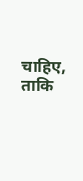चाहिए, ताकि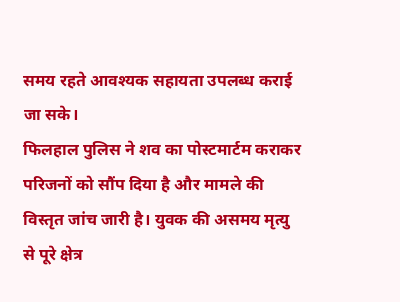समय रहते आवश्यक सहायता उपलब्ध कराई जा सके।
फिलहाल पुलिस ने शव का पोस्टमार्टम कराकर परिजनों को सौंप दिया है और मामले की विस्तृत जांच जारी है। युवक की असमय मृत्यु से पूरे क्षेत्र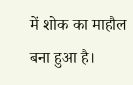में शोक का माहौल बना हुआ है।